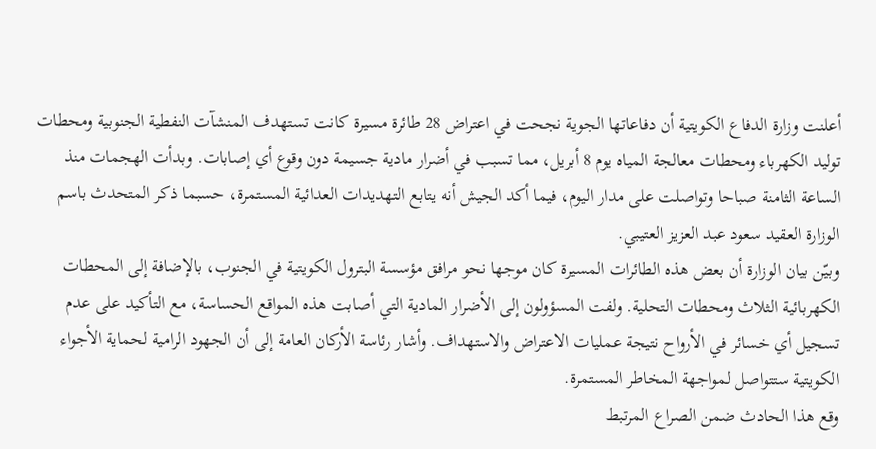أعلنت وزارة الدفاع الكويتية أن دفاعاتها الجوية نجحت في اعتراض 28 طائرة مسيرة كانت تستهدف المنشآت النفطية الجنوبية ومحطات توليد الكهرباء ومحطات معالجة المياه يوم 8 أبريل، مما تسبب في أضرار مادية جسيمة دون وقوع أي إصابات. وبدأت الهجمات منذ الساعة الثامنة صباحا وتواصلت على مدار اليوم، فيما أكد الجيش أنه يتابع التهديدات العدائية المستمرة، حسبما ذكر المتحدث باسم الوزارة العقيد سعود عبد العزيز العتيبي.
وبيّن بيان الوزارة أن بعض هذه الطائرات المسيرة كان موجها نحو مرافق مؤسسة البترول الكويتية في الجنوب، بالإضافة إلى المحطات الكهربائية الثلاث ومحطات التحلية. ولفت المسؤولون إلى الأضرار المادية التي أصابت هذه المواقع الحساسة، مع التأكيد على عدم تسجيل أي خسائر في الأرواح نتيجة عمليات الاعتراض والاستهداف. وأشار رئاسة الأركان العامة إلى أن الجهود الرامية لحماية الأجواء الكويتية ستتواصل لمواجهة المخاطر المستمرة.
وقع هذا الحادث ضمن الصراع المرتبط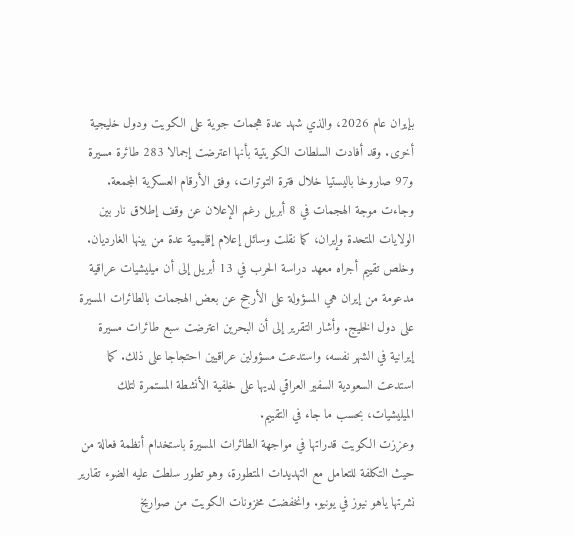بإيران عام 2026، والذي شهد عدة هجمات جوية على الكويت ودول خليجية أخرى. وقد أفادت السلطات الكويتية بأنها اعترضت إجمالا 283 طائرة مسيرة و97 صاروخا باليستيا خلال فترة التوترات، وفق الأرقام العسكرية المجمعة. وجاءت موجة الهجمات في 8 أبريل رغم الإعلان عن وقف إطلاق نار بين الولايات المتحدة وإيران، كما نقلت وسائل إعلام إقليمية عدة من بينها الغارديان.
وخلص تقييم أجراه معهد دراسة الحرب في 13 أبريل إلى أن ميليشيات عراقية مدعومة من إيران هي المسؤولة على الأرجح عن بعض الهجمات بالطائرات المسيرة على دول الخليج. وأشار التقرير إلى أن البحرين اعترضت سبع طائرات مسيرة إيرانية في الشهر نفسه، واستدعت مسؤولين عراقيين احتجاجا على ذلك. كما استدعت السعودية السفير العراقي لديها على خلفية الأنشطة المستمرة لتلك الميليشيات، بحسب ما جاء في التقييم.
وعززت الكويت قدراتها في مواجهة الطائرات المسيرة باستخدام أنظمة فعالة من حيث التكلفة للتعامل مع التهديدات المتطورة، وهو تطور سلطت عليه الضوء تقارير نشرتها ياهو نيوز في يونيو. وانخفضت مخزونات الكويت من صواريخ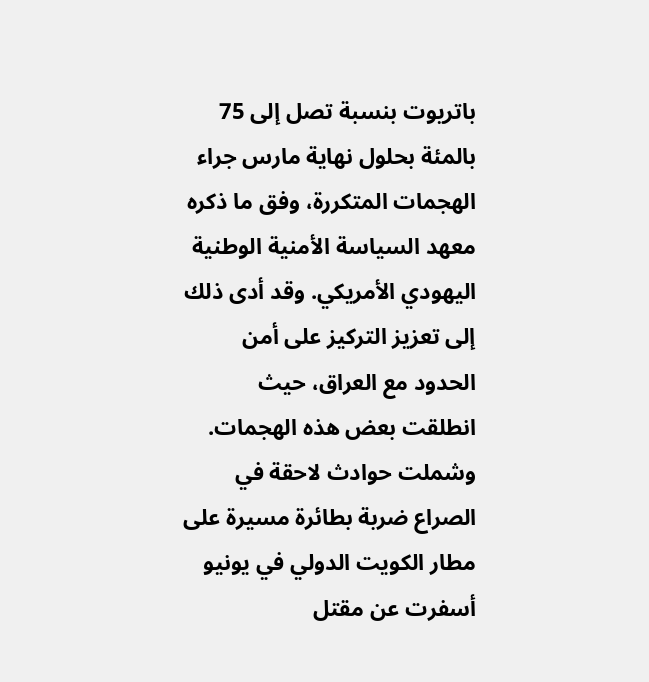باتريوت بنسبة تصل إلى 75 بالمئة بحلول نهاية مارس جراء الهجمات المتكررة، وفق ما ذكره معهد السياسة الأمنية الوطنية اليهودي الأمريكي. وقد أدى ذلك إلى تعزيز التركيز على أمن الحدود مع العراق، حيث انطلقت بعض هذه الهجمات.
وشملت حوادث لاحقة في الصراع ضربة بطائرة مسيرة على مطار الكويت الدولي في يونيو أسفرت عن مقتل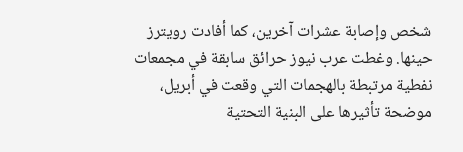شخص وإصابة عشرات آخرين، كما أفادت رويترز حينها. وغطت عرب نيوز حرائق سابقة في مجمعات نفطية مرتبطة بالهجمات التي وقعت في أبريل، موضحة تأثيرها على البنية التحتية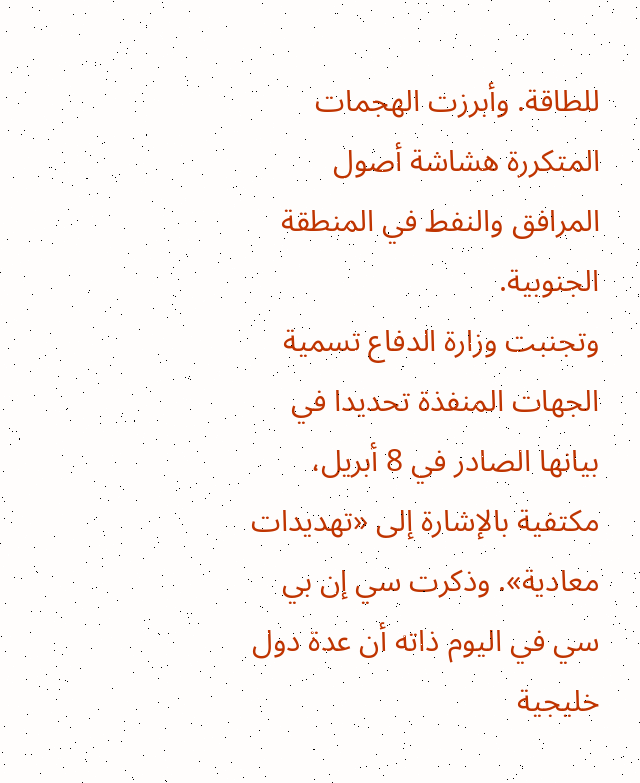للطاقة. وأبرزت الهجمات المتكررة هشاشة أصول المرافق والنفط في المنطقة الجنوبية.
وتجنبت وزارة الدفاع تسمية الجهات المنفذة تحديدا في بيانها الصادر في 8 أبريل، مكتفية بالإشارة إلى «تهديدات معادية». وذكرت سي إن بي سي في اليوم ذاته أن عدة دول خليجية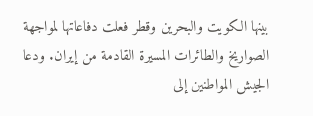بينها الكويت والبحرين وقطر فعلت دفاعاتها لمواجهة الصواريخ والطائرات المسيرة القادمة من إيران. ودعا الجيش المواطنين إلى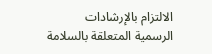الالتزام بالإرشادات الرسمية المتعلقة بالسلامة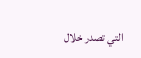التي تصدر خلال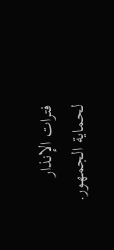فترات الإنذار لحماية الجمهور.